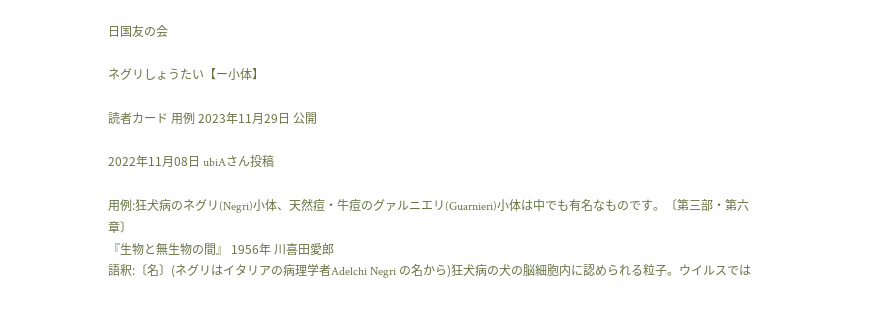日国友の会

ネグリしょうたい【ー小体】

読者カード 用例 2023年11月29日 公開

2022年11月08日 ubiAさん投稿

用例:狂犬病のネグリ(Negri)小体、天然痘・牛痘のグァルニエリ(Guarnieri)小体は中でも有名なものです。〔第三部・第六章〕
『生物と無生物の間』 1956年 川喜田愛郎
語釈:〔名〕(ネグリはイタリアの病理学者Adelchi Negri の名から)狂犬病の犬の脳細胞内に認められる粒子。ウイルスでは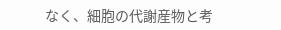なく、細胞の代謝産物と考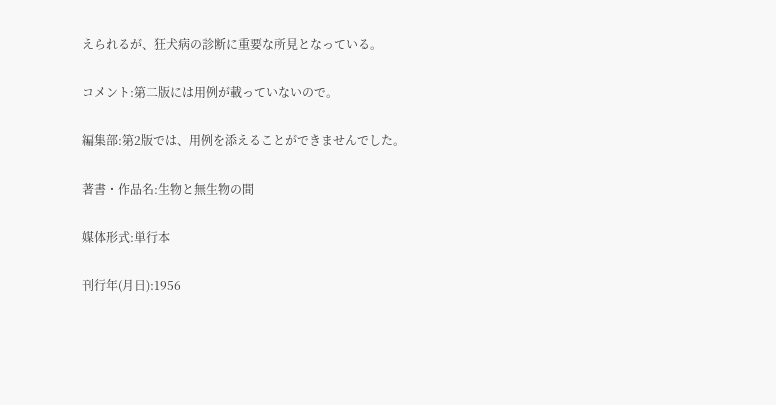えられるが、狂犬病の診断に重要な所見となっている。

コメント:第二版には用例が載っていないので。

編集部:第2版では、用例を添えることができませんでした。

著書・作品名:生物と無生物の間

媒体形式:単行本

刊行年(月日):1956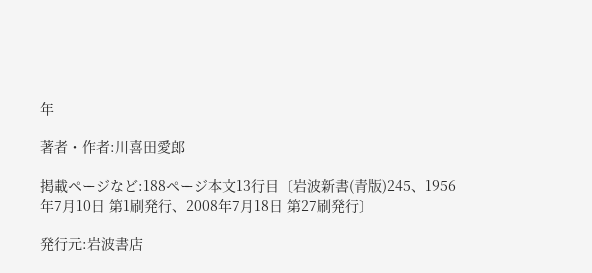年

著者・作者:川喜田愛郎

掲載ページなど:188ページ本文13行目〔岩波新書(青版)245、1956年7月10日 第1刷発行、2008年7月18日 第27刷発行〕

発行元:岩波書店